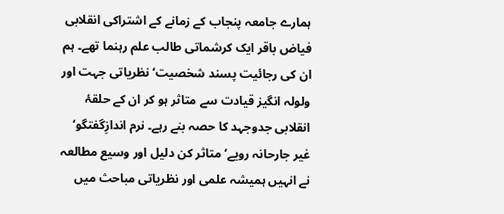ہمارے جامعہ پنجاب کے زمانے کے اشتراکی انقلابی فیاض باقر ایک کرشماتی طالب علم رہنما تھے۔ ہم ان کی رجائیت پسند شخصیت‘ نظریاتی جہت اور ولولہ انگیز قیادت سے متاثر ہو کر ان کے حلقۂ انقلابی جدوجہد کا حصہ بنے رہے۔ نرم اندازِگفتگو‘ غیر جارحانہ رویے‘ متاثر کن دلیل اور وسیع مطالعہ نے انہیں ہمیشہ علمی اور نظریاتی مباحث میں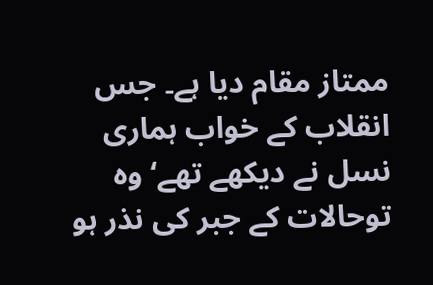ممتاز مقام دیا ہے۔ جس انقلاب کے خواب ہماری نسل نے دیکھے تھے‘ وہ توحالات کے جبر کی نذر ہو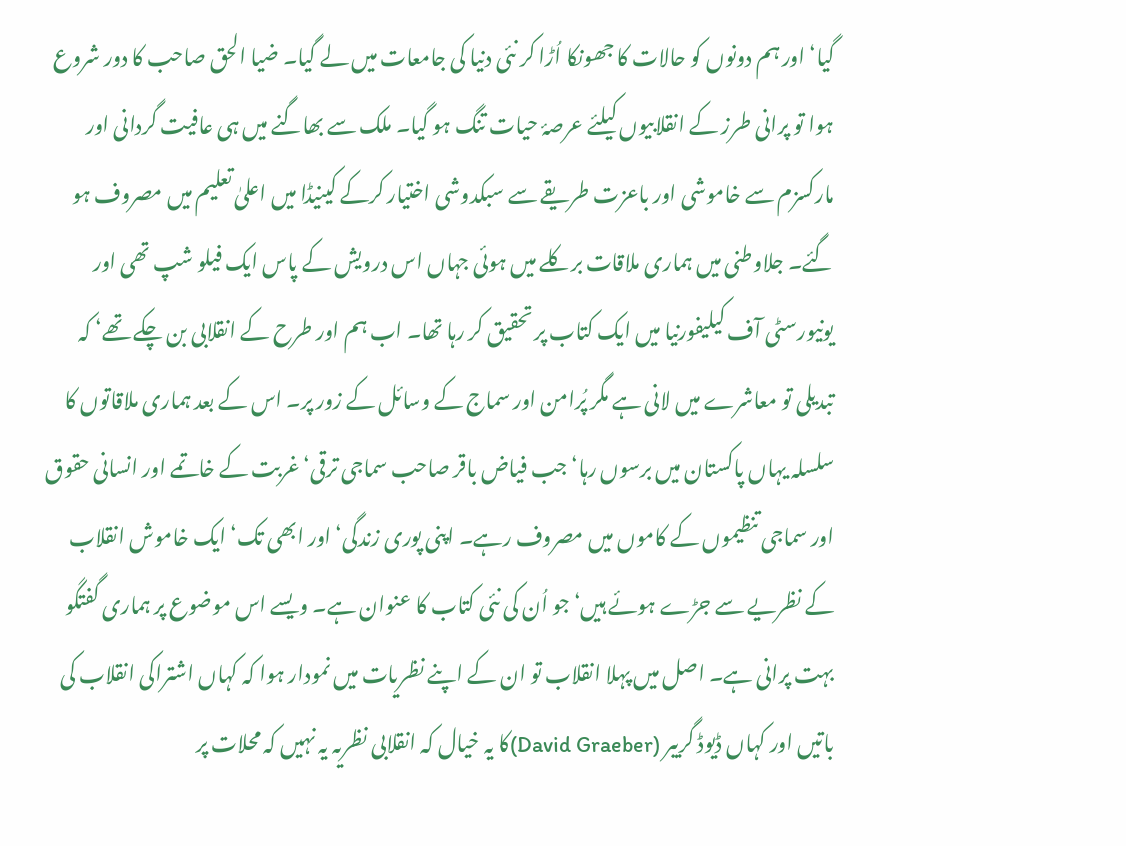گیا‘ اور ہم دونوں کو حالات کا جھونکا اُڑا کر نئی دنیا کی جامعات میں لے گیا۔ ضیا الحق صاحب کا دور شروع ہوا تو پرانی طرز کے انقلابیوں کیلئے عرصۂ حیات تنگ ہو گیا۔ ملک سے بھاگنے میں ہی عافیت گردانی اور مارکسزم سے خاموشی اور باعزت طریقے سے سبکدوشی اختیار کرکے کینیڈا میں اعلیٰ تعلیم میں مصروف ہو گئے۔ جلاوطنی میں ہماری ملاقات برکلے میں ہوئی جہاں اس درویش کے پاس ایک فیلو شپ تھی اور یونیورسٹی آف کیلیفورنیا میں ایک کتاب پر تحقیق کر رہا تھا۔ اب ہم اور طرح کے انقلابی بن چکے تھے‘ کہ تبدیلی تو معاشرے میں لانی ہے مگر پُرامن اور سماج کے وسائل کے زور پر۔ اس کے بعد ہماری ملاقاتوں کا سلسلہ یہاں پاکستان میں برسوں رہا‘ جب فیاض باقر صاحب سماجی ترقی‘ غربت کے خاتمے اور انسانی حقوق اور سماجی تنظیموں کے کاموں میں مصروف رہے۔ اپنی پوری زندگی‘ اور ابھی تک‘ ایک خاموش انقلاب کے نظریے سے جڑے ہوئے ہیں‘ جو اُن کی نئی کتاب کا عنوان ہے۔ ویسے اس موضوع پر ہماری گفتگو بہت پرانی ہے۔ اصل میں پہلا انقلاب تو ان کے اپنے نظریات میں نمودار ہوا کہ کہاں اشتراکی انقلاب کی باتیں اور کہاں ڈیوڈ گریبر (David Graeber)کا یہ خیال کہ انقلابی نظریہ یہ نہیں کہ محلات پر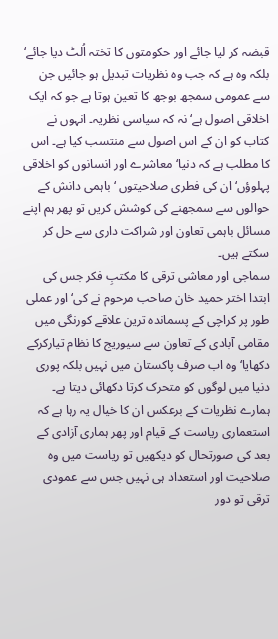قبضہ کر لیا جائے اور حکومتوں کا تختہ اُلٹ دیا جائے‘ بلکہ وہ ہے کہ جب وہ نظریات تبدیل ہو جائیں جن سے عمومی سمجھ بوجھ کا تعین ہوتا ہے جو کہ ایک اخلاقی اصول ہے‘ نہ کہ سیاسی نظریہ۔ انہوں نے کتاب کو ان کے اس اصول سے منتسب کیا ہے۔ اس کا مطلب ہے کہ دنیا‘ معاشرے اور انسانوں کو اخلاقی پہلوؤں‘ ان کی فطری صلاحیتوں ‘ باہمی دانش کے حوالوں سے سمجھنے کی کوشش کریں تو پھر ہم اپنے مسائل باہمی تعاون اور شراکت داری سے حل کر سکتے ہیں۔
سماجی اور معاشی ترقی کا مکتبِ فکر جس کی ابتدا اختر حمید خان صاحب مرحوم نے کی‘ اور عملی طور پر کراچی کے پسماندہ ترین علاقے کورنگی میں مقامی آبادی کے تعاون سے سیوریج کا نظام تیارکرکے دکھایا‘ وہ اب صرف پاکستان میں نہیں بلکہ پوری دنیا میں لوگوں کو متحرک کرتا دکھائی دیتا ہے۔ ہمارے نظریات کے برعکس ان کا خیال یہ رہا ہے کہ استعماری ریاست کے قیام اور پھر ہماری آزادی کے بعد کی صورتحال کو دیکھیں تو ریاست میں وہ صلاحیت اور استعداد ہی نہیں جس سے عمودی ترقی تو دور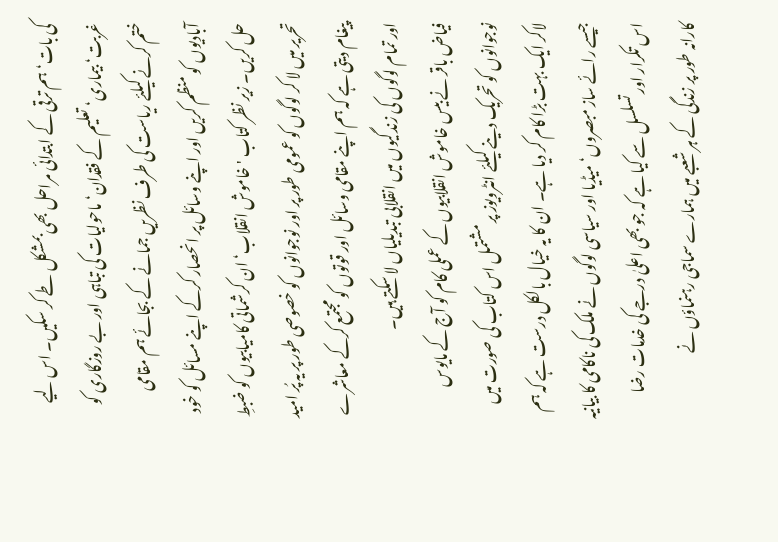کی بات‘ ہم ترقی کے ابتدائی مراحل بھی بمشکل طے کر سکیں۔ اس لیے غربت‘ بیماری‘ تعلیم کے فقدان‘ ماحولیات کی تباہی اور بے روزگاری کو ختم کرنے کیلئے ریاست کی طرف نظریں جمانے کے بجائے ہم مقامی آبادیوں کو منظم کریں اور اپنے وسائل پر انحصار کرکے اپنے مسائل کو خود حل کریں۔ زیر نظر کتاب 'خاموش انقلاب‘ ان کرشماتی کامیابیوں کو ضبطِ تحریر میں لا کر لوگوں کو عمومی طور پر اور نوجوانوں کو خصوصی طور پر یہ پُر امید پیغام دیتی ہے کہ ہم اپنے مقامی وسائل اور قوتوں کو مجتمع کرکے معاشرے اور تمام لوگوں کی زندگیوں میں انقلابی تبدیلیاں لا سکتے ہیں۔
فیاض باقر نے بیس خاموش انقلابیوں کے عملی کام کو آج کے مایوس نوجوانوں کو تحریک دینے کیلئے انٹرویوز پر مشتمل اس کتاب کی صورت میں لاکر ایک بہت بڑا کام کر دیا ہے۔ ان کا یہ خیال بالکل درست ہے کہ ہم جیسے رائے ساز مبصروں‘ میڈیا اور سیاسی لوگوں نے ملک کی ناکامی کا بیانیہ اس تکرار اور تسلسل سے کیا ہے کہ جو بھی اعلیٰ درجے کی خدمات رضا کارانہ طور پر زندگی کے ہر شعبے میں ہمارے سماجی رہنماؤں نے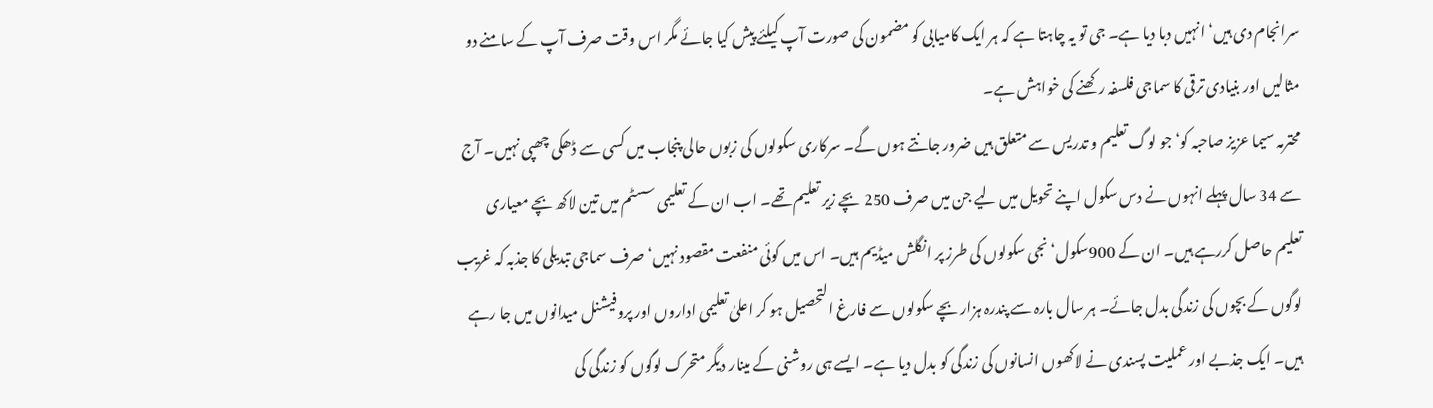سرانجام دی ہیں‘ انہیں دبا دیا ہے۔ جی تو یہ چاہتا ہے کہ ہر ایک کامیابی کو مضمون کی صورت آپ کیلئے پیش کیا جائے مگر اس وقت صرف آپ کے سامنے دو مثالیں اور بنیادی ترقی کا سماجی فلسفہ رکھنے کی خواہش ہے۔
محترمہ سیما عزیز صاحبہ کو‘ جو لوگ تعلیم و تدریس سے متعلق ہیں ضرور جانتے ہوں گے۔ سرکاری سکولوں کی زبوں حالی پنجاب میں کسی سے ڈھکی چھپی نہیں۔ آج سے 34 سال پہلے انہوں نے دس سکول اپنے تحویل میں لیے جن میں صرف 250 بچے زیر تعلیم تھے۔ اب ان کے تعلیمی سسٹم میں تین لاکھ بچے معیاری تعلیم حاصل کررہے ہیں۔ ان کے 900سکول‘ نجی سکولوں کی طرز پر انگلش میڈیم ہیں۔ اس میں کوئی منفعت مقصود نہیں‘ صرف سماجی تبدیلی کا جذبہ کہ غریب لوگوں کے بچوں کی زندگی بدل جائے۔ ہر سال بارہ سے پندرہ ہزار بچے سکولوں سے فارغ التحصیل ہو کر اعلیٰ تعلیمی اداروں اور پروفیشنل میدانوں میں جا رہے ہیں۔ ایک جذبے اور عملیت پسندی نے لاکھوں انسانوں کی زندگی کو بدل دیا ہے۔ ایسے ہی روشنی کے مینار دیگر متحرک لوگوں کو زندگی کی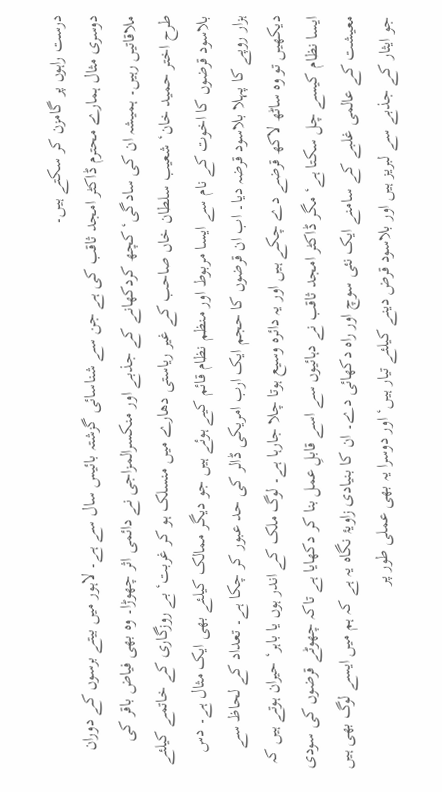درست راہوں پر گامزن کر سکتے ہیں۔
دوسری مثال ہمارے محترم ڈاکٹر امجد ثاقب کی ہے جن سے شناسائی گزشتہ بائیس سال سے ہے۔ لاہور میں بیتے برسوں کے دوران ملاقاتیں رہیں۔ ہمیشہ ان کی سادگی‘ کچھ کردکھانے کے جذبے اور منکسرالمزاجی نے دائمی اثر چھوڑا۔ وہ بھی فیاض باقر کی طرح اختر حمید خان‘ شعیب سلطان خاں صاحب کے غیر ریاستی دھارے میں منسلک ہو کر غربت‘ بے روزگاری کے خاتمے کیلئے بلاسود قرضوں کا اخوت کے نام سے ایسا مربوط اور منظم نظام قائم کیے ہوئے ہیں جو دیگر ممالک کیلئے بھی ایک مثال ہے۔ دس ہزار روپے کا پہلا بلاسود قرضہ دیا۔ اب ان قرضوں کا حجم ایک ارب امریکی ڈالر کی حد عبور کر چکا ہے۔ تعداد کے لحاظ سے دیکھیں تو وہ ساٹھ لاکھ قرضے دے چکے ہیں اور یہ دائرہ وسیع ہوتا چلا جارہا ہے۔ لوگ ملک کے اندر ہوں یا باہر‘ حیران ہوتے ہیں کہ ایسا نظام کیسے چل سکتا ہے‘ مگر ڈاکٹر امجد ثاقب نے دہائیوں سے اسے قابلِ عمل بنا کر دکھایا ہے تاکہ چھوٹے قرضوں کی سودی معیشت کے عالمی غلبے کے سامنے ایک نئی سوچ اور راہ دکھائی دے۔ ان کا بنیادی زاویۂ نگاہ یہ ہے کہ ہم میں ایسے لوگ بھی ہیں جو ایثار کے جذبے سے لبریز ہیں اور بلاسود قرض دینے کیلئے تیار ہیں‘ اور دوسرا یہ بھی عملی طور پر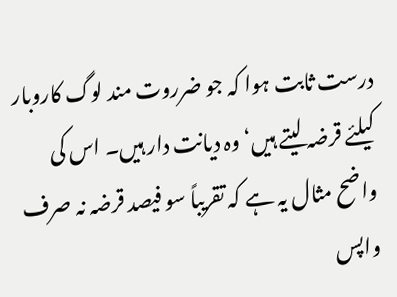درست ثابت ہوا کہ جو ضرروت مند لوگ کاروبار کیلئے قرضہ لیتے ہیں‘ وہ دیانت دار ہیں۔ اس کی واضح مثال یہ ہے کہ تقریباً سو فیصد قرضہ نہ صرف واپس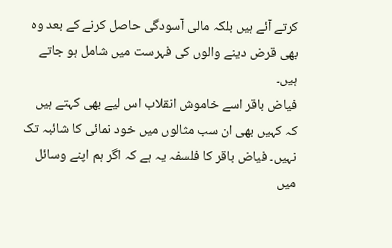کرتے آئے ہیں بلکہ مالی آسودگی حاصل کرنے کے بعد وہ بھی قرض دینے والوں کی فہرست میں شامل ہو جاتے ہیں۔
فیاض باقر اسے خاموش انقلاب اس لیے بھی کہتے ہیں کہ کہیں بھی ان سب مثالوں میں خود نمائی کا شائبہ تک نہیں۔ فیاض باقر کا فلسفہ یہ ہے کہ اگر ہم اپنے وسائل میں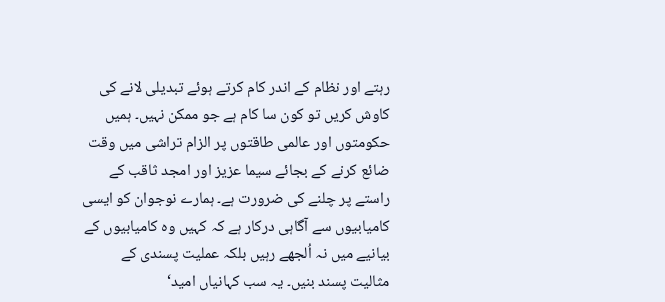رہتے اور نظام کے اندر کام کرتے ہوئے تبدیلی لانے کی کاوش کریں تو کون سا کام ہے جو ممکن نہیں۔ ہمیں حکومتوں اور عالمی طاقتوں پر الزام تراشی میں وقت ضائع کرنے کے بجائے سیما عزیز اور امجد ثاقب کے راستے پر چلنے کی ضرورت ہے۔ ہمارے نوجوان کو ایسی کامیابیوں سے آگاہی درکار ہے کہ کہیں وہ کامیابیوں کے بیانیے میں نہ اُلجھے رہیں بلکہ عملیت پسندی کے مثالیت پسند بنیں۔ یہ سب کہانیاں امید‘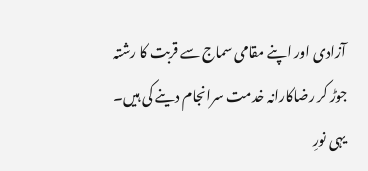آزادی اور اپنے مقامی سماج سے قربت کا رشتہ جوڑ کر رضاکارانہ خدمت سرانجام دینے کی ہیں۔ یہی نورِ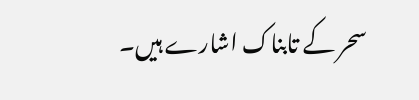سحر کے تابناک اشارے ہیں۔